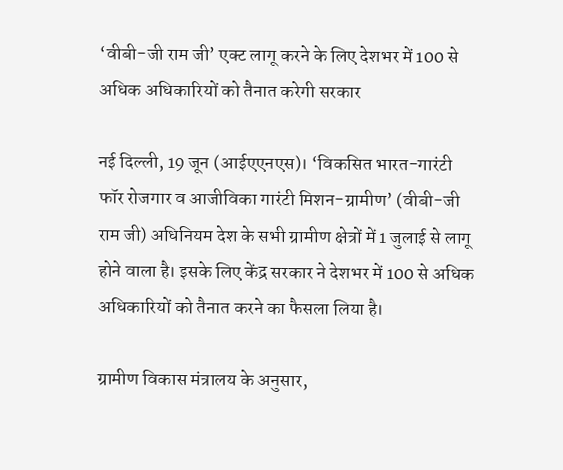‘वीबी-जी राम जी’ एक्ट लागू करने के लिए देशभर में 100 से अधिक अधिकारियों को तैनात करेगी सरकार

नई दिल्ली, 19 जून (आईएएनएस)। ‘विकसित भारत-गारंटी फॉर रोजगार व आजीविका गारंटी मिशन-ग्रामीण’ (वीबी-जी राम जी) अधिनियम देश के सभी ग्रामीण क्षेत्रों में 1 जुलाई से लागू होने वाला है। इसके लिए केंद्र सरकार ने देशभर में 100 से अधिक अधिकारियों को तैनात करने का फैसला लिया है।

ग्रामीण विकास मंत्रालय के अनुसार,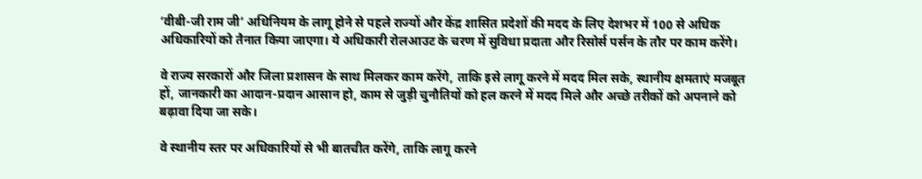‘वीबी-जी राम जी’ अधिनियम के लागू होने से पहले राज्यों और केंद्र शासित प्रदेशों की मदद के लिए देशभर में 100 से अधिक अधिकारियों को तैनात किया जाएगा। ये अधिकारी रोलआउट के चरण में सुविधा प्रदाता और रिसोर्स पर्सन के तौर पर काम करेंगे।

वे राज्य सरकारों और जिला प्रशासन के साथ मिलकर काम करेंगे, ताकि इसे लागू करने में मदद मिल सके, स्थानीय क्षमताएं मजबूत हों, जानकारी का आदान-प्रदान आसान हो, काम से जुड़ी चुनौतियों को हल करने में मदद मिले और अच्छे तरीकों को अपनाने को बढ़ावा दिया जा सके।

वे स्थानीय स्तर पर अधिकारियों से भी बातचीत करेंगे, ताकि लागू करने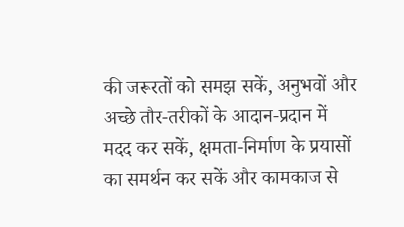की जरूरतों को समझ सकें, अनुभवों और अच्छे तौर-तरीकों के आदान-प्रदान में मदद कर सकें, क्षमता-निर्माण के प्रयासों का समर्थन कर सकें और कामकाज से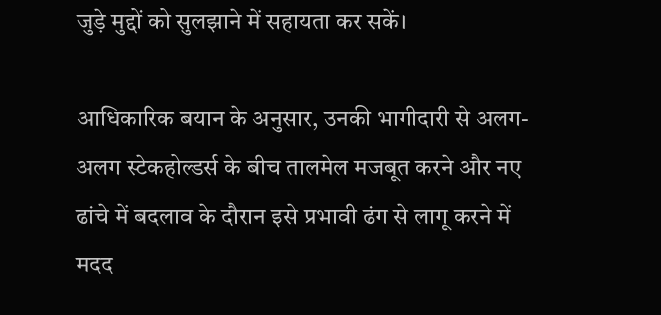जुड़े मुद्दों को सुलझाने में सहायता कर सकें।

आधिकारिक बयान के अनुसार, उनकी भागीदारी से अलग-अलग स्टेकहोल्डर्स के बीच तालमेल मजबूत करने और नए ढांचे में बदलाव के दौरान इसे प्रभावी ढंग से लागू करने में मदद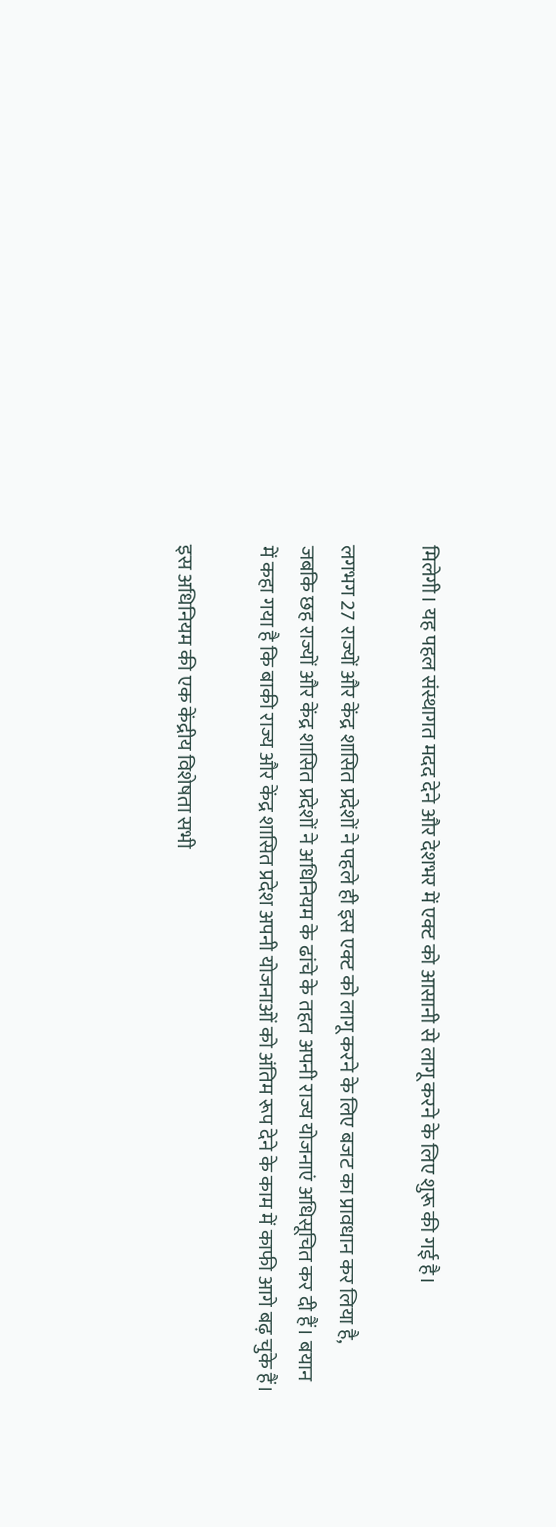मिलेगी। यह पहल संस्थागत मदद देने और देशभर में एक्ट को आसानी से लागू करने के लिए शुरू की गई है।

लगभग 27 राज्यों और केंद्र शासित प्रदेशों ने पहले ही इस एक्ट को लागू करने के लिए बजट का प्रावधान कर लिया है, जबकि छह राज्यों और केंद्र शासित प्रदेशों ने अधिनियम के ढांचे के तहत अपनी राज्य योजनाएं अधिसूचित कर दी हैं। बयान में कहा गया है कि बाकी राज्य और केंद्र शासित प्रदेश अपनी योजनाओं को अंतिम रूप देने के काम में काफी आगे बढ़ चुके हैं।

इस अधिनियम की एक केंद्रीय विशेषता सभी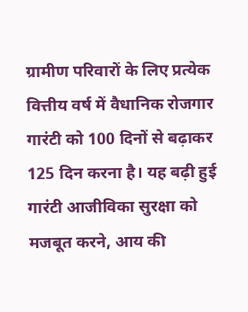ग्रामीण परिवारों के लिए प्रत्येक वित्तीय वर्ष में वैधानिक रोजगार गारंटी को 100 दिनों से बढ़ाकर 125 दिन करना है। यह बढ़ी हुई गारंटी आजीविका सुरक्षा को मजबूत करने, आय की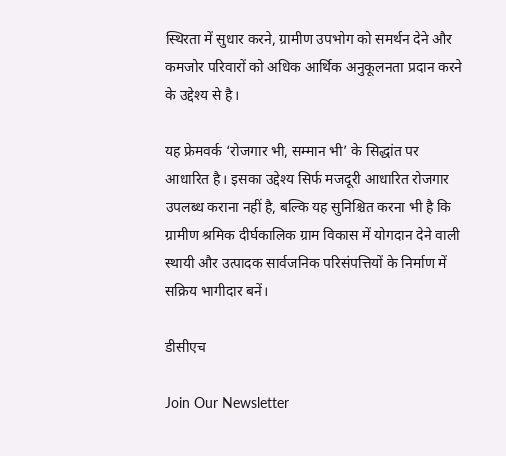स्थिरता में सुधार करने, ग्रामीण उपभोग को समर्थन देने और कमजोर परिवारों को अधिक आर्थिक अनुकूलनता प्रदान करने के उद्देश्य से है।

यह फ्रेमवर्क ‘रोजगार भी, सम्मान भी’ के सिद्धांत पर आधारित है। इसका उद्देश्य सिर्फ मजदूरी आधारित रोजगार उपलब्ध कराना नहीं है, बल्कि यह सुनिश्चित करना भी है कि ग्रामीण श्रमिक दीर्घकालिक ग्राम विकास में योगदान देने वाली स्थायी और उत्पादक सार्वजनिक परिसंपत्तियों के निर्माण में सक्रिय भागीदार बनें।

डीसीएच

Join Our Newsletter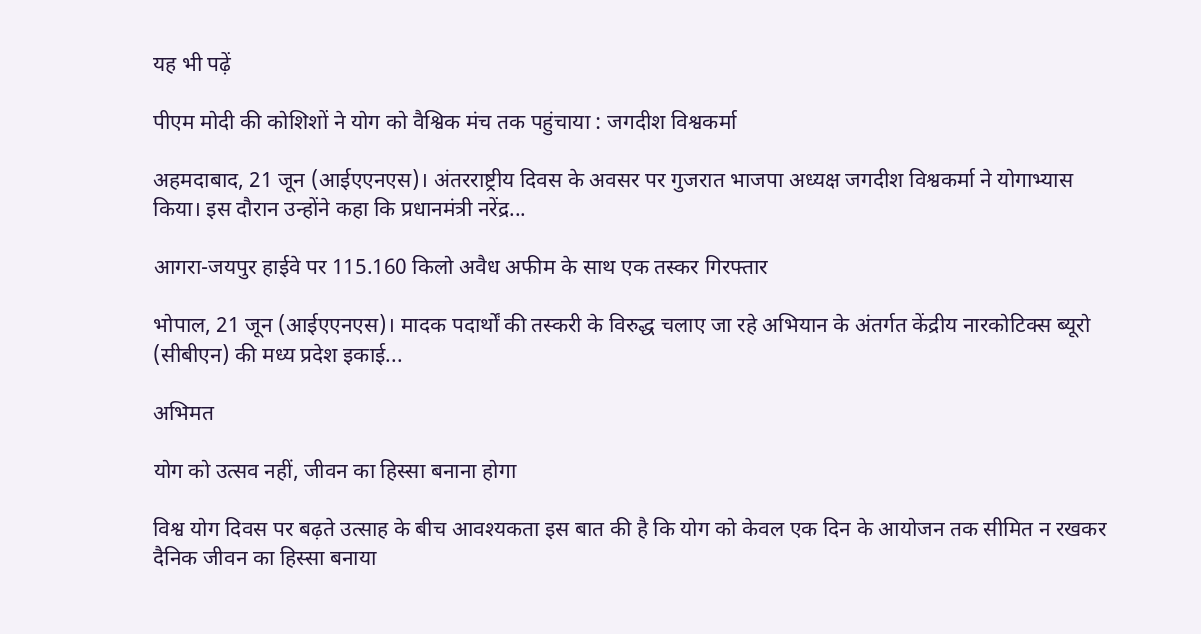यह भी पढ़ें

पीएम मोदी की कोशिशों ने योग को वैश्विक मंच तक पहुंचाया : जगदीश विश्वकर्मा

अहमदाबाद, 21 जून (आईएएनएस)। अंतरराष्ट्रीय दिवस के अवसर पर गुजरात भाजपा अध्यक्ष जगदीश विश्वकर्मा ने योगाभ्यास किया। इस दौरान उन्होंने कहा कि प्रधानमंत्री नरेंद्र...

आगरा-जयपुर हाईवे पर 115.160 किलो अवैध अफीम के साथ एक तस्कर गिरफ्तार

भोपाल, 21 जून (आईएएनएस)। मादक पदार्थों की तस्करी के विरुद्ध चलाए जा रहे अभियान के अंतर्गत केंद्रीय नारकोटिक्स ब्यूरो (सीबीएन) की मध्य प्रदेश इकाई...

अभिमत

योग को उत्सव नहीं, जीवन का हिस्सा बनाना होगा

विश्व योग दिवस पर बढ़ते उत्साह के बीच आवश्यकता इस बात की है कि योग को केवल एक दिन के आयोजन तक सीमित न रखकर दैनिक जीवन का हिस्सा बनाया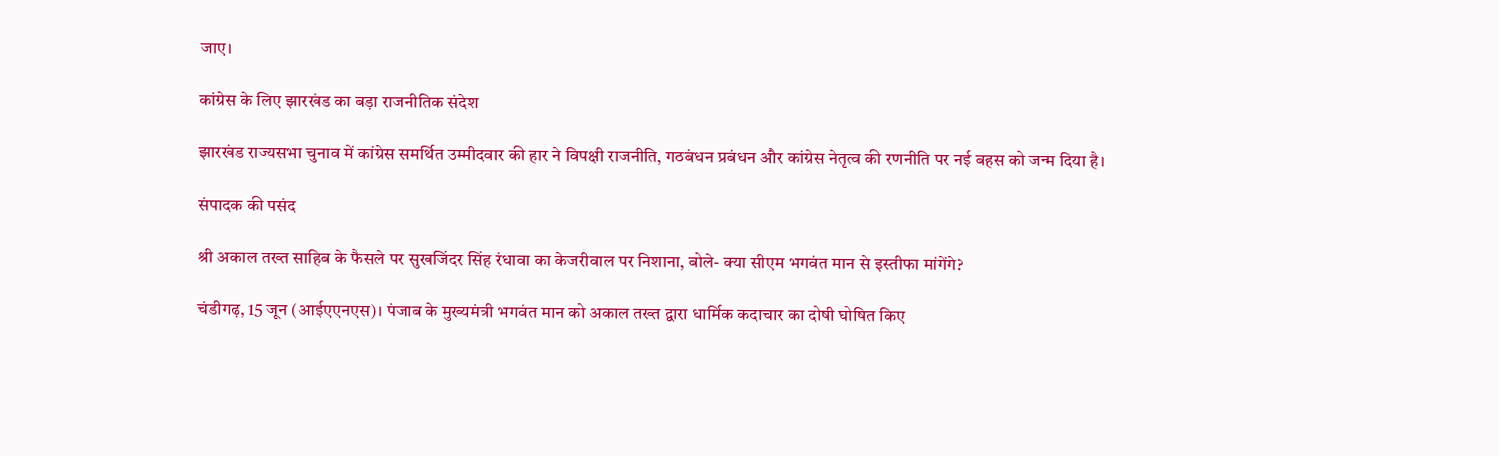जाए।

कांग्रेस के लिए झारखंड का बड़ा राजनीतिक संदेश

झारखंड राज्यसभा चुनाव में कांग्रेस समर्थित उम्मीदवार की हार ने विपक्षी राजनीति, गठबंधन प्रबंधन और कांग्रेस नेतृत्व की रणनीति पर नई बहस को जन्म दिया है।

संपादक की पसंद

श्री अकाल तख्त साहिब के फैसले पर सुखजिंदर सिंह रंधावा का केजरीवाल पर निशाना, बोले- क्या सीएम भगवंत मान से इस्तीफा मांगेंगे?

चंडीगढ़, 15 जून (आईएएनएस)। पंजाब के मुख्यमंत्री भगवंत मान को अकाल तख्त द्वारा धार्मिक कदाचार का दोषी घोषित किए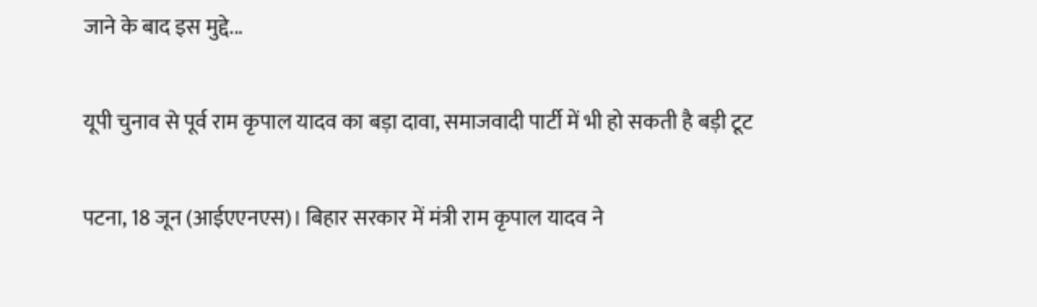जाने के बाद इस मुद्दे...

यूपी चुनाव से पूर्व राम कृपाल यादव का बड़ा दावा, समाजवादी पार्टी में भी हो सकती है बड़ी टूट

पटना, 18 जून (आईएएनएस)। बिहार सरकार में मंत्री राम कृपाल यादव ने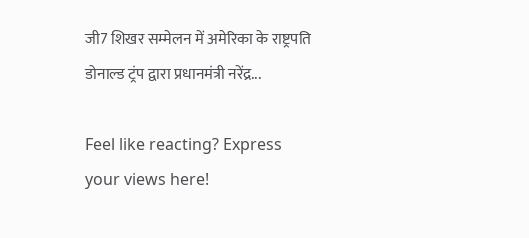जी7 शिखर सम्मेलन में अमेरिका के राष्ट्रपति डोनाल्ड ट्रंप द्वारा प्रधानमंत्री नरेंद्र...

Feel like reacting? Express your views here!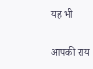यह भी

आपकी राय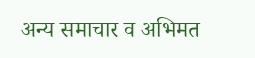अन्य समाचार व अभिमत